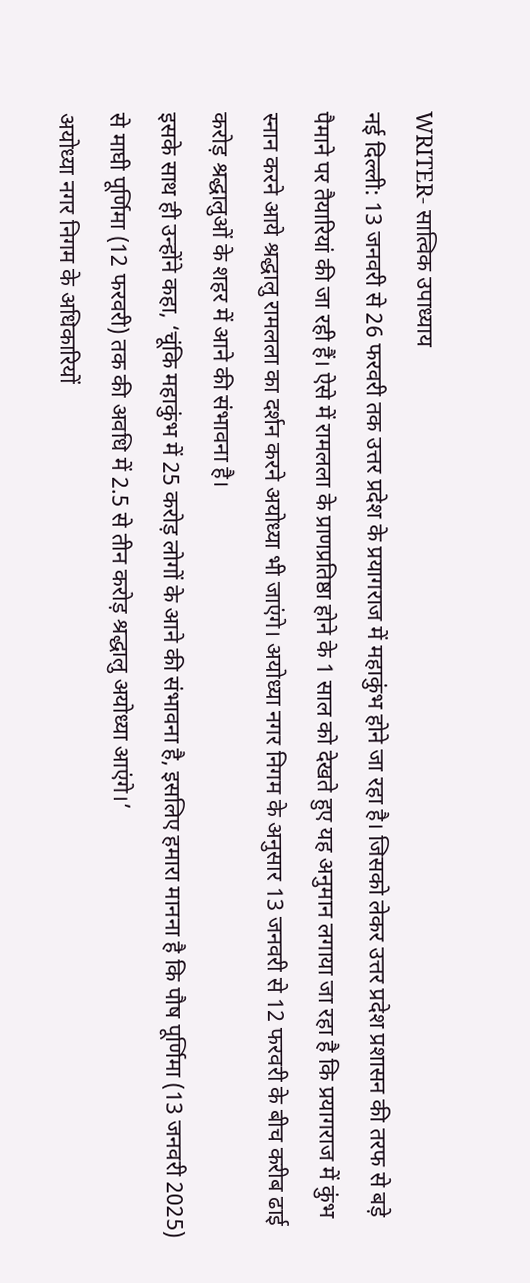WRITER- सात्विक उपाध्याय
नई दिल्ली: 13 जनवरी से 26 फरवरी तक उत्तर प्रदेश के प्रयागराज में महाकुंभ होने जा रहा है। जिसको लेकर उत्तर प्रदेश प्रशासन की तरफ से बड़े पैमाने पर तैयारियां की जा रही हैं। ऐसे में रामलला के प्राणप्रतिष्ठा होने के 1 साल को देखते हुए यह अनुमान लगाया जा रहा है कि प्रयागराज में कुंभ स्नान करने आये श्रद्धालु रामलला का दर्शन करने अयोध्या भी जाएंगे। अयोध्या नगर निगम के अनुसार 13 जनवरी से 12 फरवरी के बीच करीब ढाई करोड़ श्रद्धालुओं के शहर में आने की संभावना है।
इसके साथ ही उन्होंने कहा, ‘चूंकि महाकुंभ में 25 करोड़ लोगों के आने की संभावना है, इसलिए हमारा मानना है कि पौष पूर्णिमा (13 जनवरी 2025) से माघी पूर्णिमा (12 फरवरी) तक की अवधि में 2.5 से तीन करोड़ श्रद्धालु अयोध्या आएंगे।’
अयोध्या नगर निगम के अधिकारियों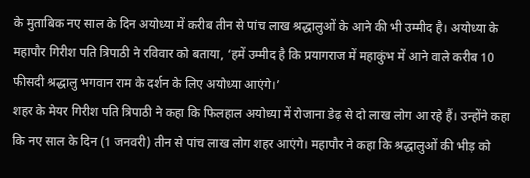के मुताबिक नए साल के दिन अयोध्या में करीब तीन से पांच लाख श्रद्धालुओं के आने की भी उम्मीद है। अयोध्या के महापौर गिरीश पति त्रिपाठी ने रविवार को बताया, ‘हमें उम्मीद है कि प्रयागराज में महाकुंभ में आने वाले करीब 10 फीसदी श्रद्धालु भगवान राम के दर्शन के लिए अयोध्या आएंगे।’
शहर के मेयर गिरीश पति त्रिपाठी ने कहा कि फिलहाल अयोध्या में रोजाना डेढ़ से दो लाख लोग आ रहे हैं। उन्होंने कहा कि नए साल के दिन (1 जनवरी) तीन से पांच लाख लोग शहर आएंगे। महापौर ने कहा कि श्रद्धालुओं की भीड़ को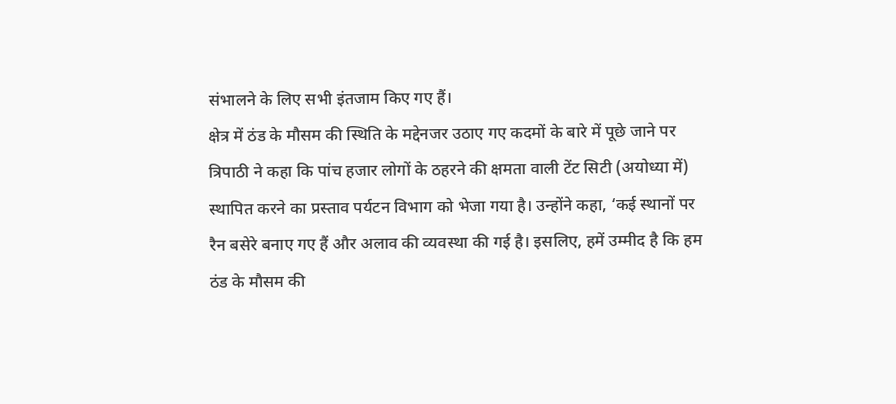संभालने के लिए सभी इंतजाम किए गए हैं।
क्षेत्र में ठंड के मौसम की स्थिति के मद्देनजर उठाए गए कदमों के बारे में पूछे जाने पर त्रिपाठी ने कहा कि पांच हजार लोगों के ठहरने की क्षमता वाली टेंट सिटी (अयोध्या में) स्थापित करने का प्रस्ताव पर्यटन विभाग को भेजा गया है। उन्होंने कहा, ‘कई स्थानों पर रैन बसेरे बनाए गए हैं और अलाव की व्यवस्था की गई है। इसलिए, हमें उम्मीद है कि हम ठंड के मौसम की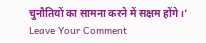चुनौतियों का सामना करने में सक्षम होंगे।’
Leave Your Comment